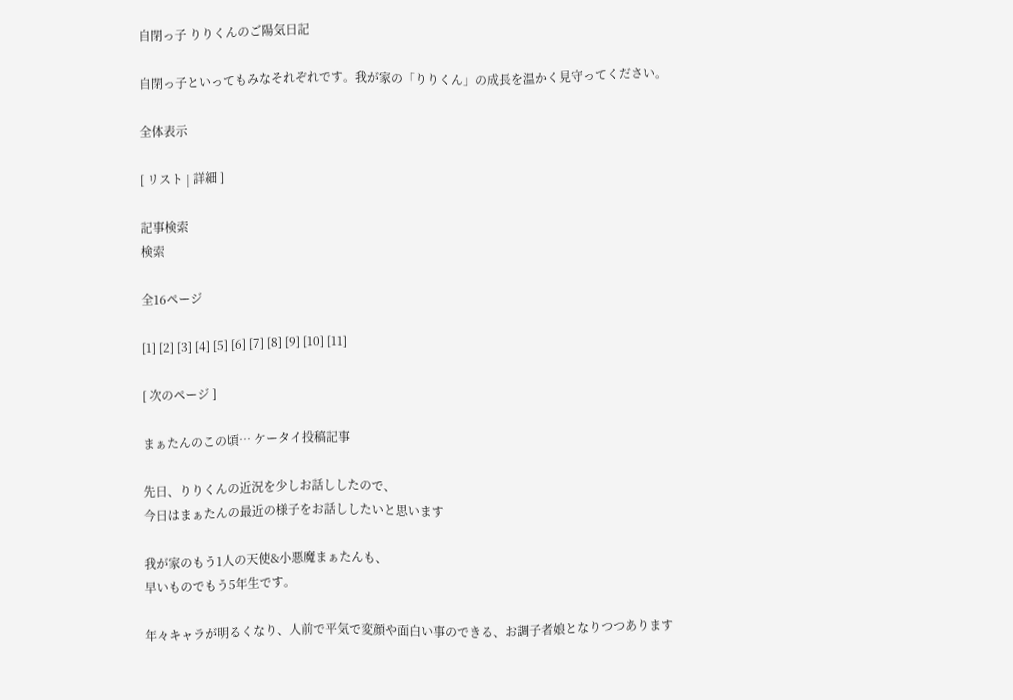自閉っ子 りりくんのご陽気日記

自閉っ子といってもみなそれぞれです。我が家の「りりくん」の成長を温かく見守ってください。

全体表示

[ リスト | 詳細 ]

記事検索
検索

全16ページ

[1] [2] [3] [4] [5] [6] [7] [8] [9] [10] [11]

[ 次のページ ]

まぁたんのこの頃… ケータイ投稿記事

先日、りりくんの近況を少しお話ししたので、
今日はまぁたんの最近の様子をお話ししたいと思います

我が家のもう1人の天使&小悪魔まぁたんも、
早いものでもう5年生です。

年々キャラが明るくなり、人前で平気で変顔や面白い事のできる、お調子者娘となりつつあります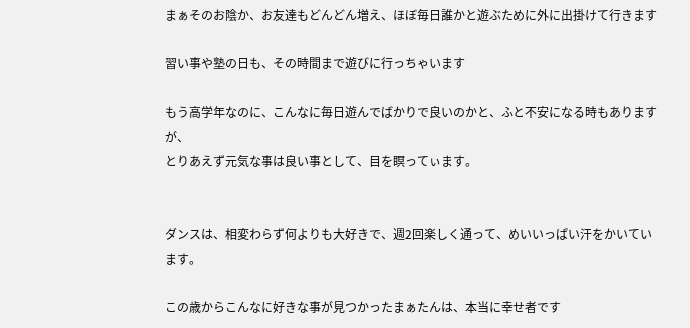まぁそのお陰か、お友達もどんどん増え、ほぼ毎日誰かと遊ぶために外に出掛けて行きます

習い事や塾の日も、その時間まで遊びに行っちゃいます

もう高学年なのに、こんなに毎日遊んでばかりで良いのかと、ふと不安になる時もありますが、
とりあえず元気な事は良い事として、目を瞑ってぃます。


ダンスは、相変わらず何よりも大好きで、週2回楽しく通って、めいいっぱい汗をかいています。

この歳からこんなに好きな事が見つかったまぁたんは、本当に幸せ者です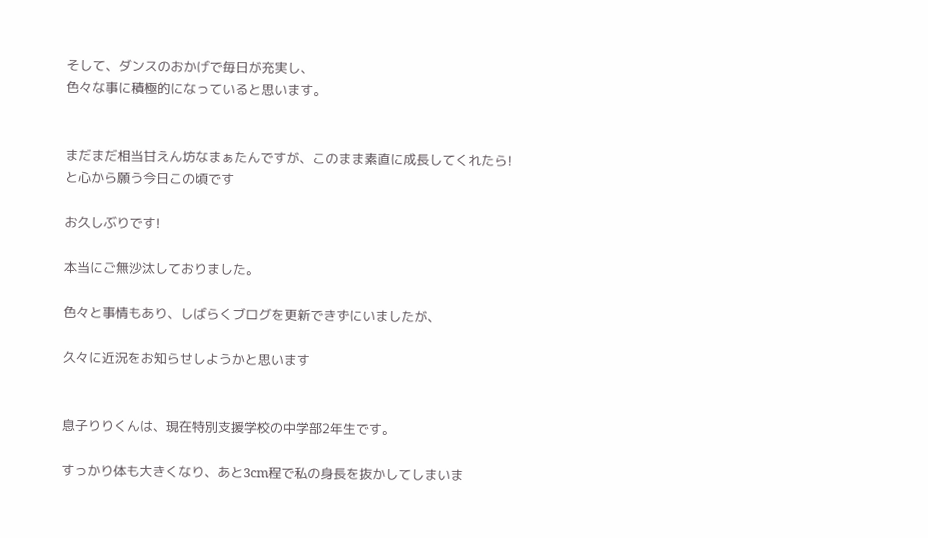そして、ダンスのおかげで毎日が充実し、
色々な事に積極的になっていると思います。


まだまだ相当甘えん坊なまぁたんですが、このまま素直に成長してくれたら!と心から願う今日この頃です

お久しぶりです!

本当にご無沙汰しておりました。

色々と事情もあり、しばらくブログを更新できずにいましたが、

久々に近況をお知らせしようかと思います


息子りりくんは、現在特別支援学校の中学部2年生です。

すっかり体も大きくなり、あと3cm程で私の身長を抜かしてしまいま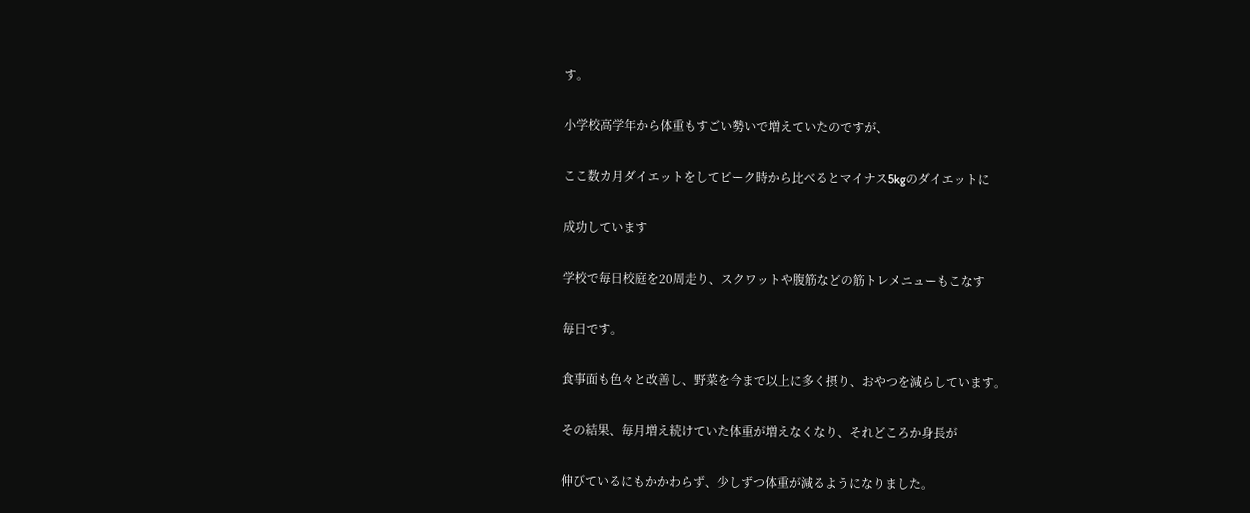す。

小学校高学年から体重もすごい勢いで増えていたのですが、

ここ数カ月ダイエットをしてピーク時から比べるとマイナス5kgのダイエットに

成功しています

学校で毎日校庭を20周走り、スクワットや腹筋などの筋トレメニューもこなす

毎日です。

食事面も色々と改善し、野菜を今まで以上に多く摂り、おやつを減らしています。

その結果、毎月増え続けていた体重が増えなくなり、それどころか身長が

伸びているにもかかわらず、少しずつ体重が減るようになりました。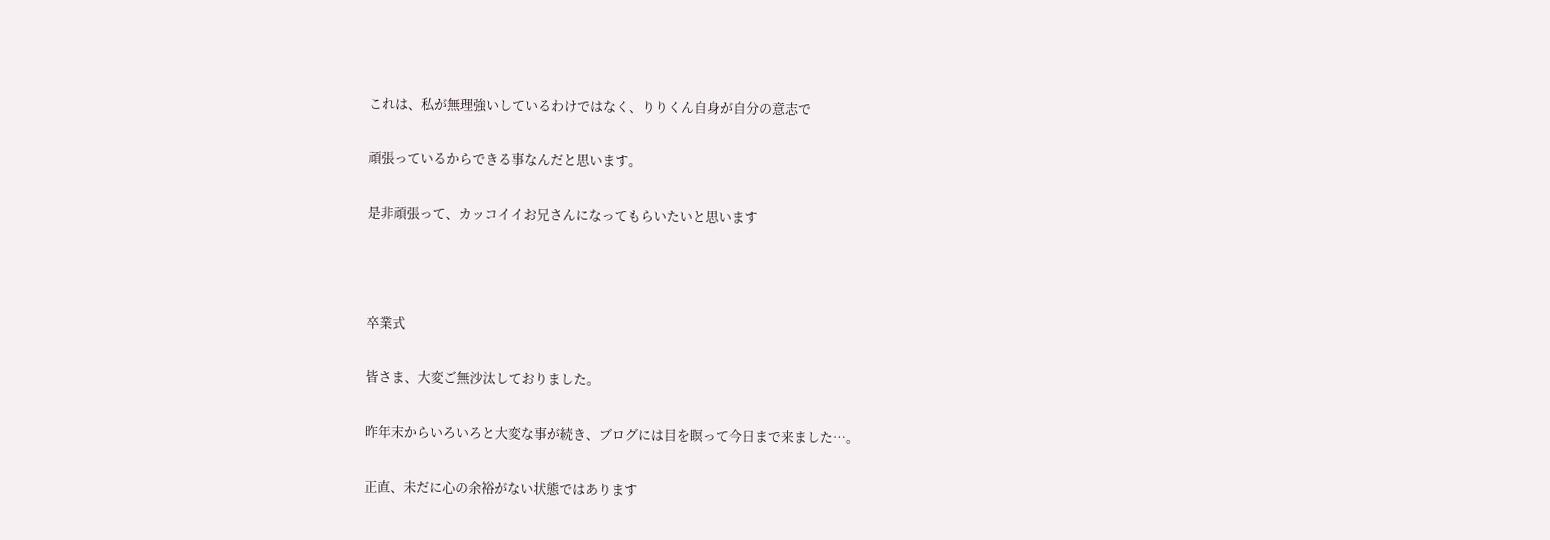これは、私が無理強いしているわけではなく、りりくん自身が自分の意志で

頑張っているからできる事なんだと思います。

是非頑張って、カッコイイお兄さんになってもらいたいと思います



卒業式

皆さま、大変ご無沙汰しておりました。

昨年末からいろいろと大変な事が続き、ブログには目を瞑って今日まで来ました…。

正直、未だに心の余裕がない状態ではあります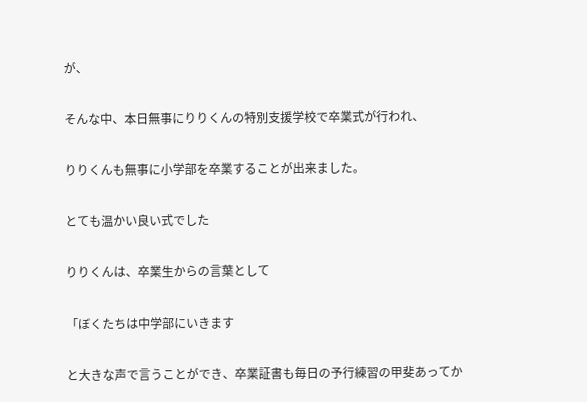が、

そんな中、本日無事にりりくんの特別支援学校で卒業式が行われ、

りりくんも無事に小学部を卒業することが出来ました。

とても温かい良い式でした

りりくんは、卒業生からの言葉として

「ぼくたちは中学部にいきます

と大きな声で言うことができ、卒業証書も毎日の予行練習の甲斐あってか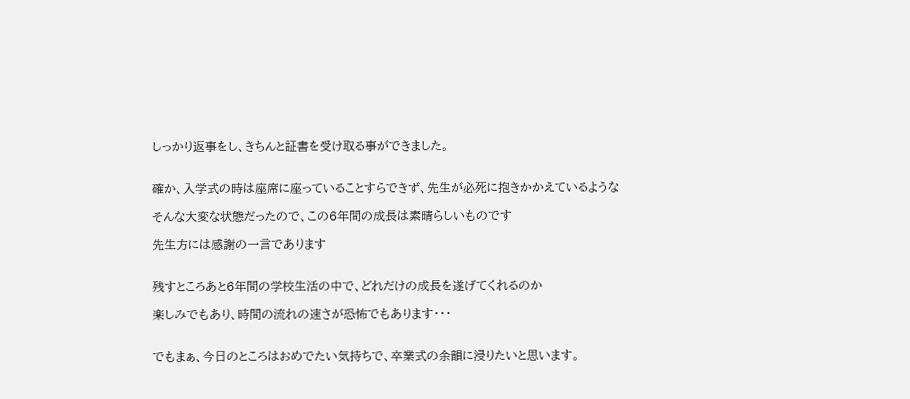しっかり返事をし、きちんと証書を受け取る事ができました。


確か、入学式の時は座席に座っていることすらできず、先生が必死に抱きかかえているような

そんな大変な状態だったので、この6年間の成長は素晴らしいものです

先生方には感謝の一言であります


残すところあと6年間の学校生活の中で、どれだけの成長を遂げてくれるのか

楽しみでもあり、時間の流れの速さが恐怖でもあります・・・


でもまぁ、今日のところはおめでたい気持ちで、卒業式の余韻に浸りたいと思います。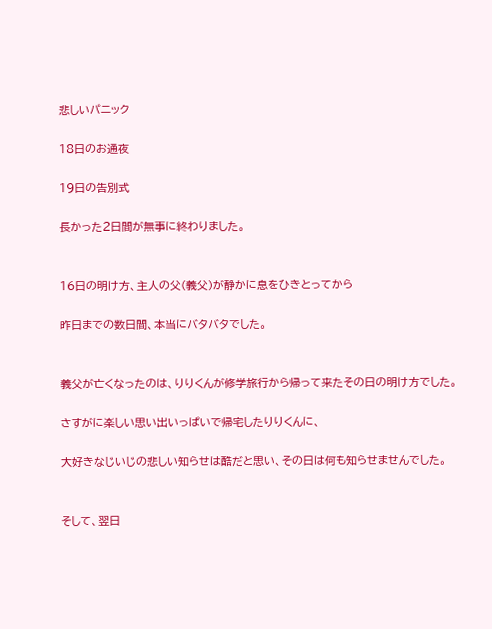悲しいパニック

18日のお通夜

19日の告別式

長かった2日間が無事に終わりました。


16日の明け方、主人の父(義父)が静かに息をひきとってから

昨日までの数日間、本当にバタバタでした。


義父が亡くなったのは、りりくんが修学旅行から帰って来たその日の明け方でした。

さすがに楽しい思い出いっぱいで帰宅したりりくんに、

大好きなじいじの悲しい知らせは酷だと思い、その日は何も知らせませんでした。


そして、翌日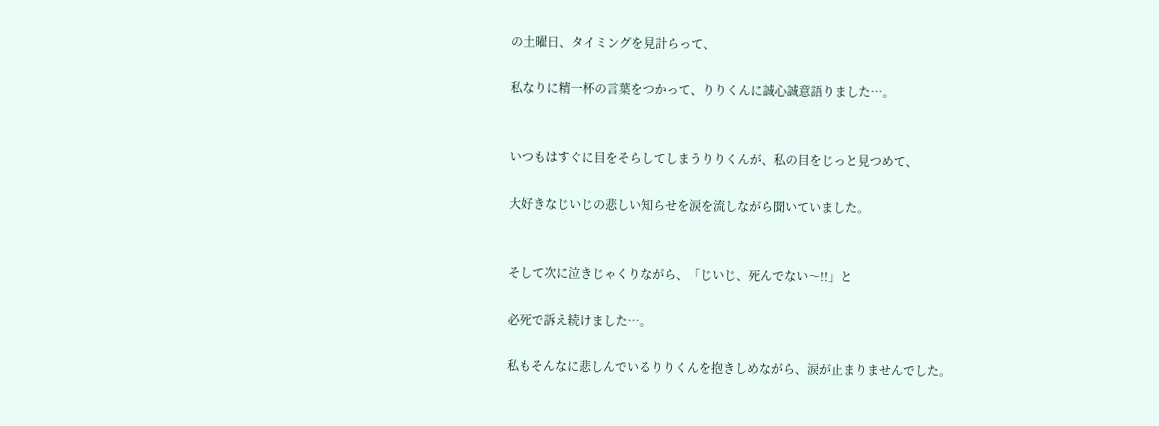の土曜日、タイミングを見計らって、

私なりに精一杯の言葉をつかって、りりくんに誠心誠意語りました…。


いつもはすぐに目をそらしてしまうりりくんが、私の目をじっと見つめて、

大好きなじいじの悲しい知らせを涙を流しながら聞いていました。


そして次に泣きじゃくりながら、「じいじ、死んでない〜!!」と

必死で訴え続けました…。

私もそんなに悲しんでいるりりくんを抱きしめながら、涙が止まりませんでした。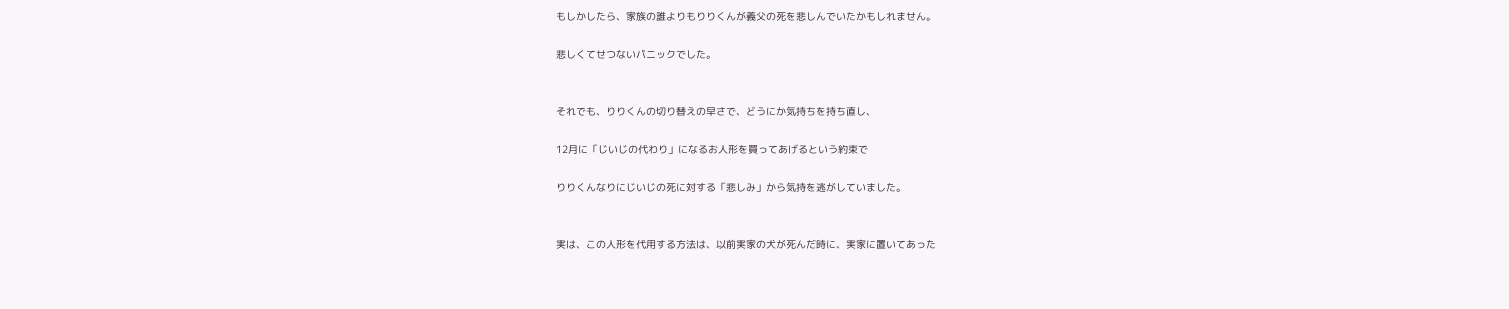もしかしたら、家族の誰よりもりりくんが義父の死を悲しんでいたかもしれません。

悲しくてせつないパニックでした。


それでも、りりくんの切り替えの早さで、どうにか気持ちを持ち直し、

12月に「じいじの代わり」になるお人形を買ってあげるという約束で

りりくんなりにじいじの死に対する「悲しみ」から気持を逃がしていました。


実は、この人形を代用する方法は、以前実家の犬が死んだ時に、実家に置いてあった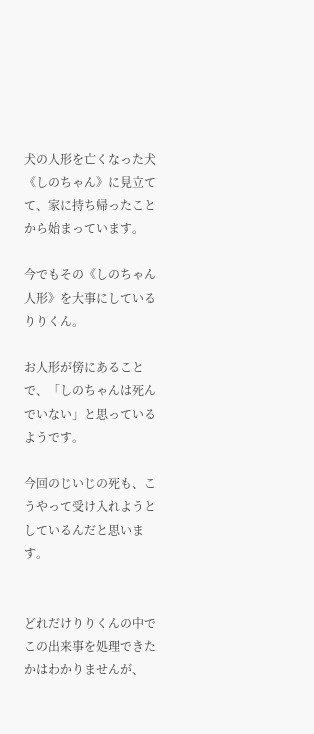犬の人形を亡くなった犬《しのちゃん》に見立てて、家に持ち帰ったことから始まっています。

今でもその《しのちゃん人形》を大事にしているりりくん。

お人形が傍にあることで、「しのちゃんは死んでいない」と思っているようです。

今回のじいじの死も、こうやって受け入れようとしているんだと思います。


どれだけりりくんの中でこの出来事を処理できたかはわかりませんが、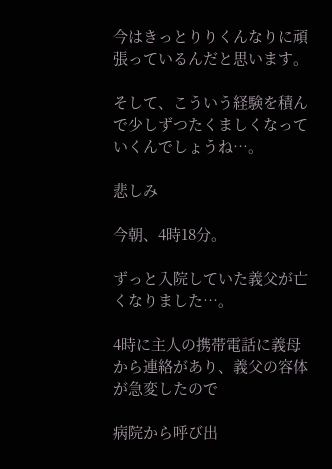今はきっとりりくんなりに頑張っているんだと思います。

そして、こういう経験を積んで少しずつたくましくなっていくんでしょうね…。

悲しみ

今朝、4時18分。

ずっと入院していた義父が亡くなりました…。

4時に主人の携帯電話に義母から連絡があり、義父の容体が急変したので

病院から呼び出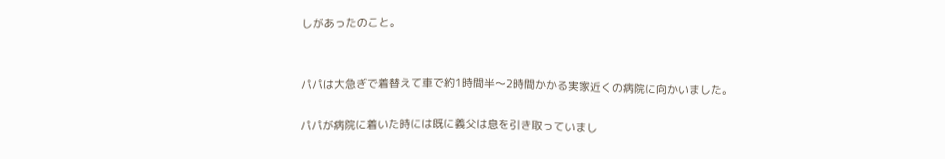しがあったのこと。


パパは大急ぎで着替えて車で約1時間半〜2時間かかる実家近くの病院に向かいました。

パパが病院に着いた時には既に義父は息を引き取っていまし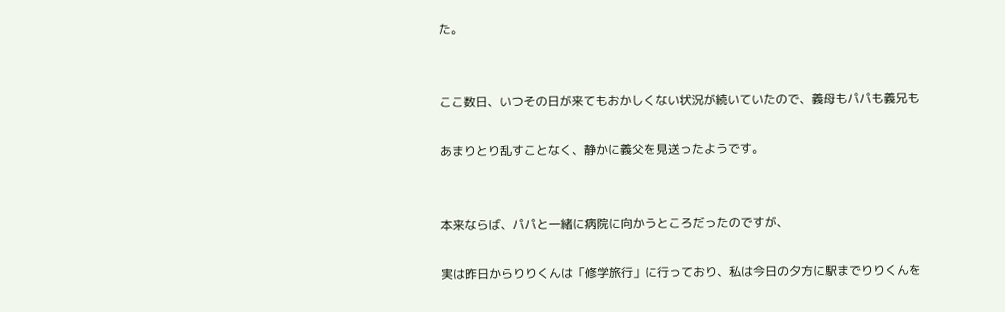た。


ここ数日、いつその日が来てもおかしくない状況が続いていたので、義母もパパも義兄も

あまりとり乱すことなく、静かに義父を見送ったようです。


本来ならば、パパと一緒に病院に向かうところだったのですが、

実は昨日からりりくんは「修学旅行」に行っており、私は今日の夕方に駅までりりくんを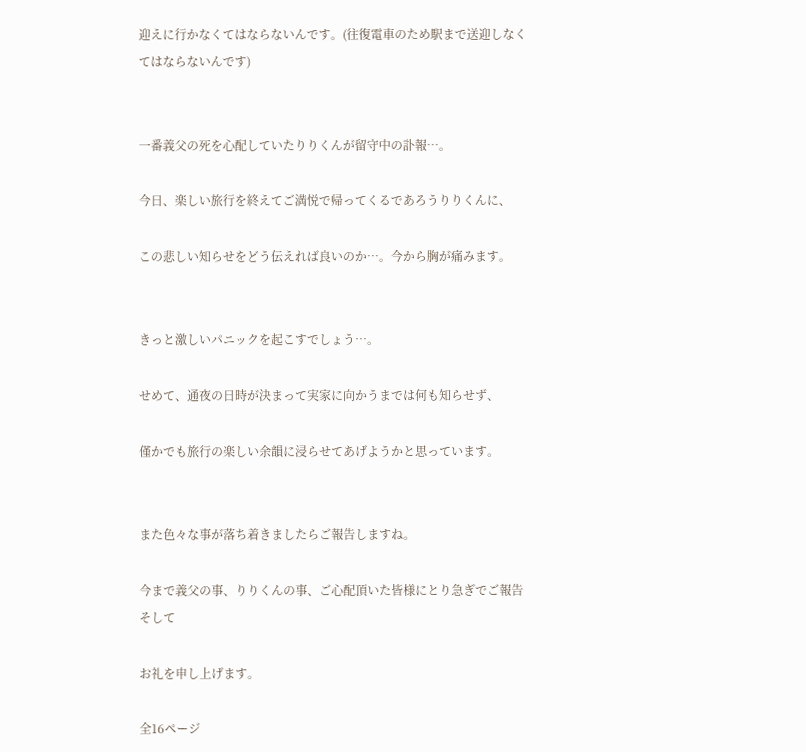迎えに行かなくてはならないんです。(往復電車のため駅まで送迎しなくてはならないんです)


一番義父の死を心配していたりりくんが留守中の訃報…。

今日、楽しい旅行を終えてご満悦で帰ってくるであろうりりくんに、

この悲しい知らせをどう伝えれば良いのか…。今から胸が痛みます。


きっと激しいパニックを起こすでしょう…。

せめて、通夜の日時が決まって実家に向かうまでは何も知らせず、

僅かでも旅行の楽しい余韻に浸らせてあげようかと思っています。


また色々な事が落ち着きましたらご報告しますね。

今まで義父の事、りりくんの事、ご心配頂いた皆様にとり急ぎでご報告そして

お礼を申し上げます。

全16ページ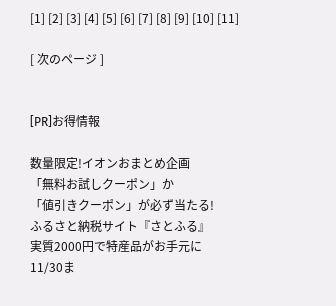[1] [2] [3] [4] [5] [6] [7] [8] [9] [10] [11]

[ 次のページ ]


[PR]お得情報

数量限定!イオンおまとめ企画
「無料お試しクーポン」か
「値引きクーポン」が必ず当たる!
ふるさと納税サイト『さとふる』
実質2000円で特産品がお手元に
11/30ま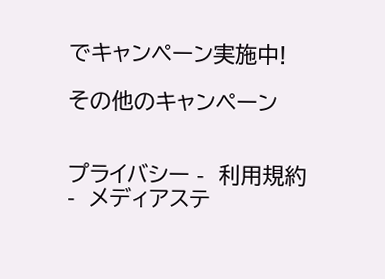でキャンペーン実施中!

その他のキャンペーン


プライバシー -  利用規約 -  メディアステ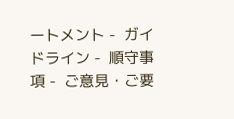ートメント -  ガイドライン -  順守事項 -  ご意見・ご要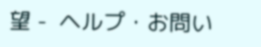望 -  ヘルプ・お問い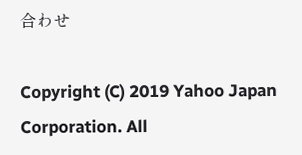合わせ

Copyright (C) 2019 Yahoo Japan Corporation. All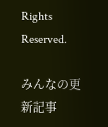Rights Reserved.

みんなの更新記事